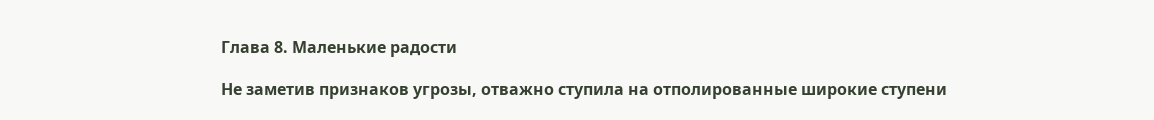Глава 8. Маленькие радости

Не заметив признаков угрозы, отважно ступила на отполированные широкие ступени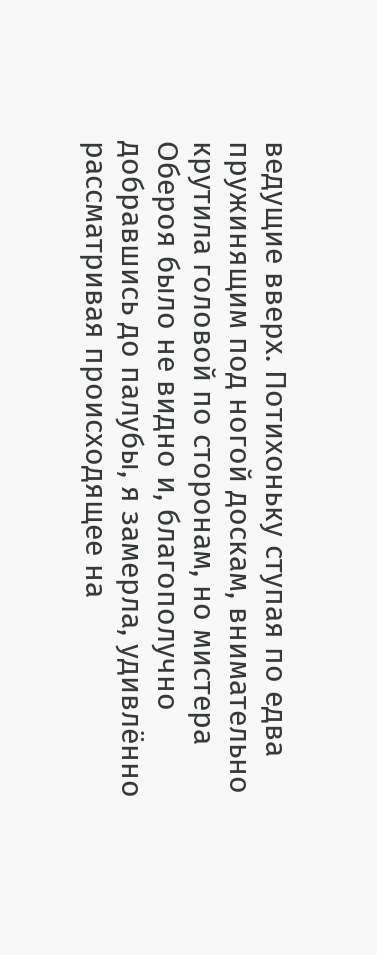ведущие вверх. Потихоньку ступая по едва пружинящим под ногой доскам, внимательно крутила головой по сторонам, но мистера Обероя было не видно и, благополучно добравшись до палубы, я замерла, удивлённо рассматривая происходящее на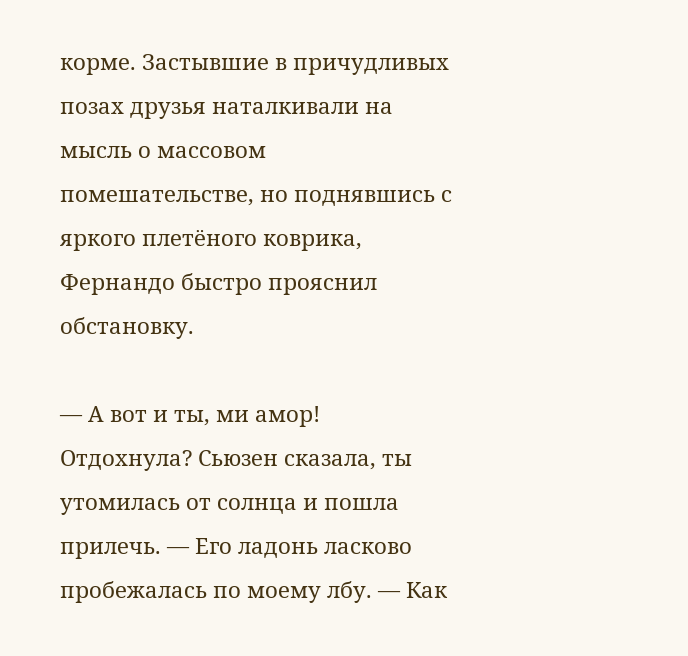корме. Застывшие в причудливых позах друзья наталкивали на мысль о массовом помешательстве, но поднявшись с яркого плетёного коврика, Фернандо быстро прояснил обстановку.

— А вот и ты, ми амор! Отдохнула? Сьюзен сказала, ты утомилась от солнца и пошла прилечь. — Его ладонь ласково пробежалась по моему лбу. — Как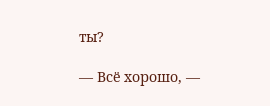ты?

— Всё хорошо, —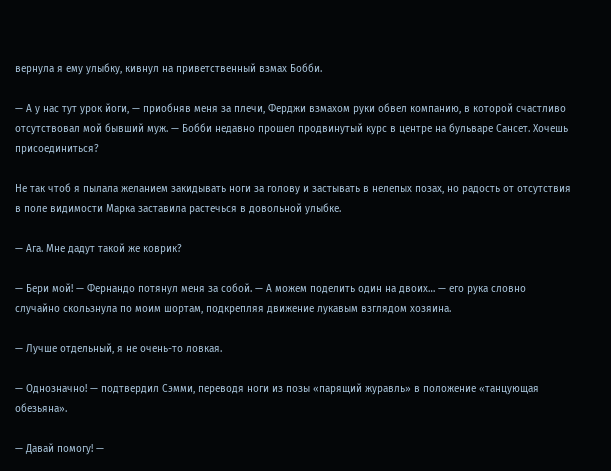вернула я ему улыбку, кивнул на приветственный взмах Бобби.

— А у нас тут урок йоги, — приобняв меня за плечи, Ферджи взмахом руки обвел компанию, в которой счастливо отсутствовал мой бывший муж. — Бобби недавно прошел продвинутый курс в центре на бульваре Сансет. Хочешь присоединиться?

Не так чтоб я пылала желанием закидывать ноги за голову и застывать в нелепых позах, но радость от отсутствия в поле видимости Марка заставила растечься в довольной улыбке.

— Ага. Мне дадут такой же коврик?

— Бери мой! — Фернандо потянул меня за собой. — А можем поделить один на двоих… — его рука словно случайно скользнула по моим шортам, подкрепляя движение лукавым взглядом хозяина.

— Лучше отдельный, я не очень-то ловкая.

— Однозначно! — подтвердил Сэмми, переводя ноги из позы «парящий журавль» в положение «танцующая обезьяна».

— Давай помогу! —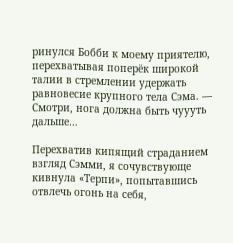ринулся Бобби к моему приятелю, перехватывая поперёк широкой талии в стремлении удержать равновесие крупного тела Сэма. — Смотри, нога должна быть чуууть дальше…

Перехватив кипящий страданием взгляд Сэмми, я сочувствующе кивнула «Терпи», попытавшись отвлечь огонь на себя,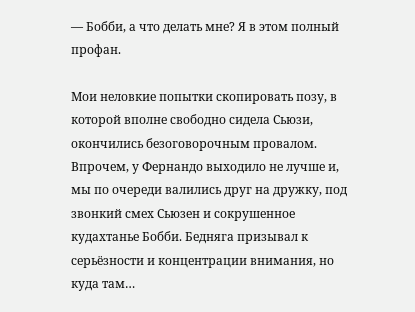— Бобби, а что делать мне? Я в этом полный профан.

Мои неловкие попытки скопировать позу, в которой вполне свободно сидела Сьюзи, окончились безоговорочным провалом. Впрочем, у Фернандо выходило не лучше и, мы по очереди валились друг на дружку, под звонкий смех Сьюзен и сокрушенное кудахтанье Бобби. Бедняга призывал к серьёзности и концентрации внимания, но куда там…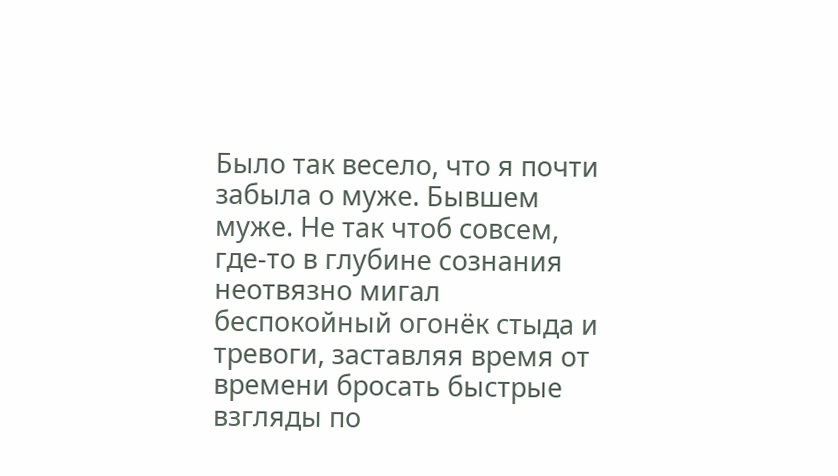Было так весело, что я почти забыла о муже. Бывшем муже. Не так чтоб совсем, где-то в глубине сознания неотвязно мигал беспокойный огонёк стыда и тревоги, заставляя время от времени бросать быстрые взгляды по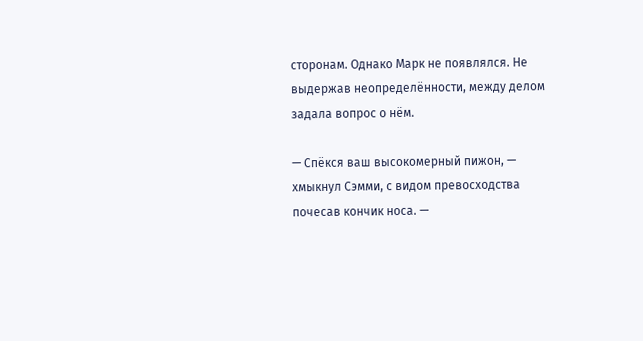сторонам. Однако Марк не появлялся. Не выдержав неопределённости, между делом задала вопрос о нём.

— Спёкся ваш высокомерный пижон, — хмыкнул Сэмми, с видом превосходства почесав кончик носа. —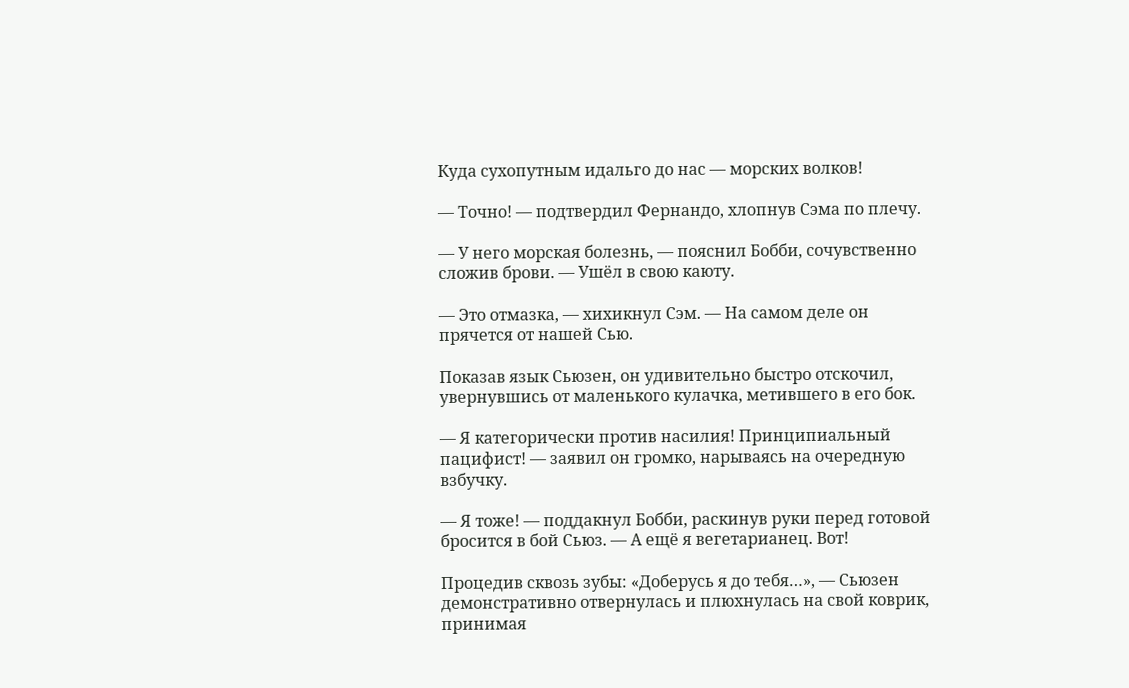Куда сухопутным идальго до нас — морских волков!

— Точно! — подтвердил Фернандо, хлопнув Сэма по плечу.

— У него морская болезнь, — пояснил Бобби, сочувственно сложив брови. — Ушёл в свою каюту.

— Это отмазка, — хихикнул Сэм. — На самом деле он прячется от нашей Сью.

Показав язык Сьюзен, он удивительно быстро отскочил, увернувшись от маленького кулачка, метившего в его бок.

— Я категорически против насилия! Принципиальный пацифист! — заявил он громко, нарываясь на очередную взбучку.

— Я тоже! — поддакнул Бобби, раскинув руки перед готовой бросится в бой Сьюз. — А ещё я вегетарианец. Вот!

Процедив сквозь зубы: «Доберусь я до тебя…», — Сьюзен демонстративно отвернулась и плюхнулась на свой коврик, принимая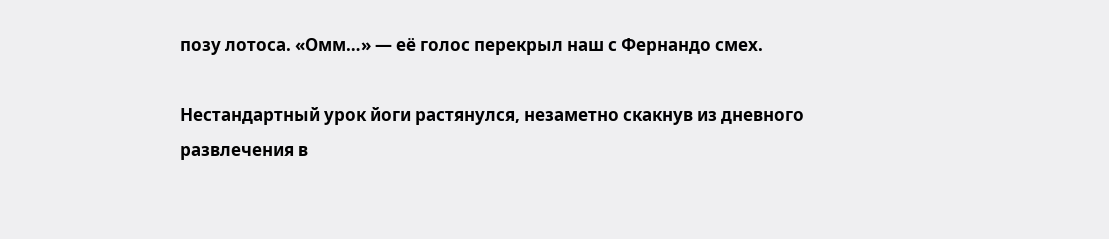позу лотоса. «Омм…» — её голос перекрыл наш с Фернандо смех.

Нестандартный урок йоги растянулся, незаметно скакнув из дневного развлечения в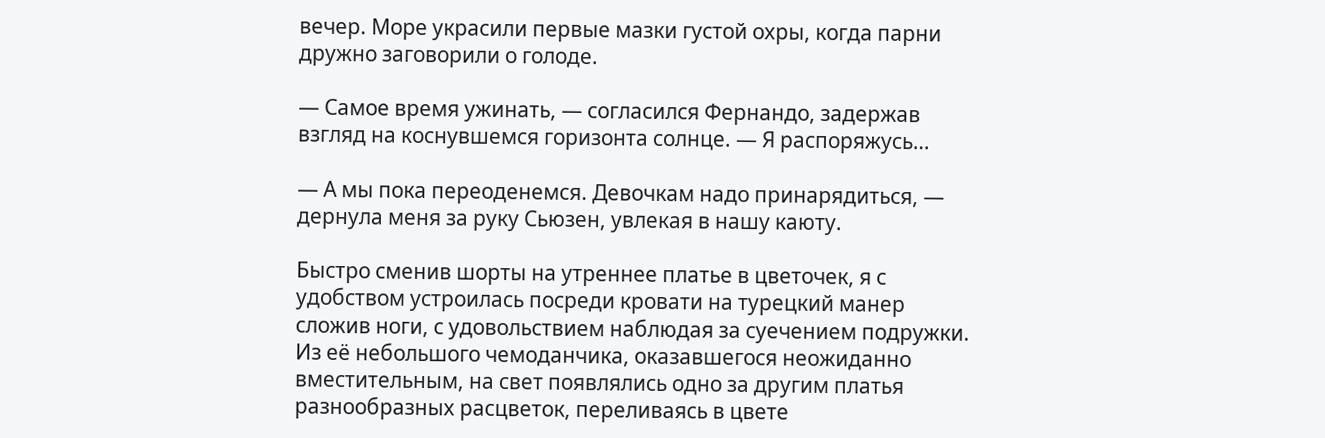вечер. Море украсили первые мазки густой охры, когда парни дружно заговорили о голоде.

— Самое время ужинать, — согласился Фернандо, задержав взгляд на коснувшемся горизонта солнце. — Я распоряжусь…

— А мы пока переоденемся. Девочкам надо принарядиться, — дернула меня за руку Сьюзен, увлекая в нашу каюту.

Быстро сменив шорты на утреннее платье в цветочек, я с удобством устроилась посреди кровати на турецкий манер сложив ноги, с удовольствием наблюдая за суечением подружки. Из её небольшого чемоданчика, оказавшегося неожиданно вместительным, на свет появлялись одно за другим платья разнообразных расцветок, переливаясь в цвете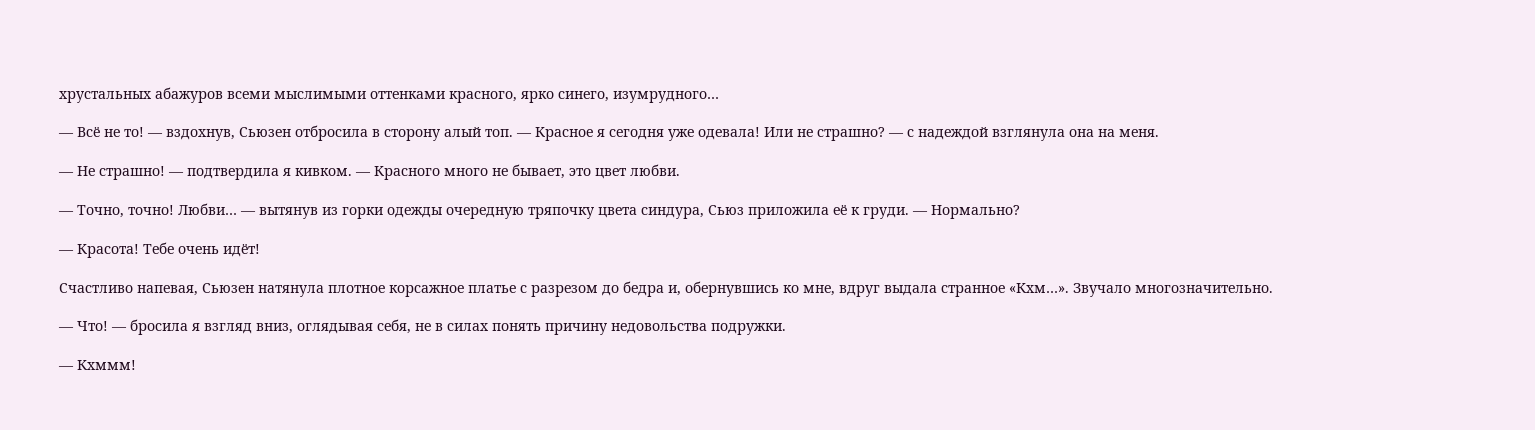хрустальных абажуров всеми мыслимыми оттенками красного, ярко синего, изумрудного…

— Всё не то! — вздохнув, Сьюзен отбросила в сторону алый топ. — Красное я сегодня уже одевала! Или не страшно? — с надеждой взглянула она на меня.

— Не страшно! — подтвердила я кивком. — Красного много не бывает, это цвет любви.

— Точно, точно! Любви… — вытянув из горки одежды очередную тряпочку цвета синдура, Сьюз приложила её к груди. — Нормально?

— Красота! Тебе очень идёт!

Счастливо напевая, Сьюзен натянула плотное корсажное платье с разрезом до бедра и, обернувшись ко мне, вдруг выдала странное «Кхм…». Звучало многозначительно.

— Что! — бросила я взгляд вниз, оглядывая себя, не в силах понять причину недовольства подружки.

— Кхммм!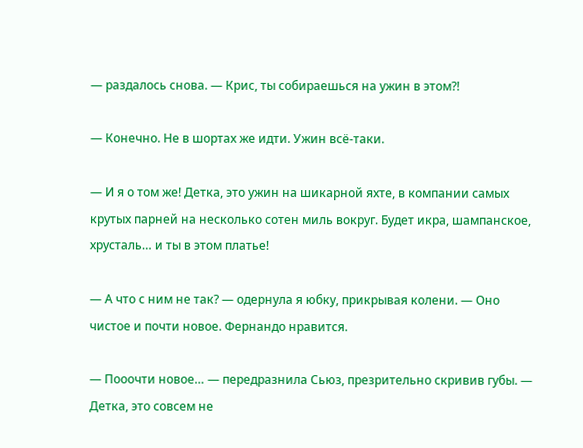— раздалось снова. — Крис, ты собираешься на ужин в этом?!

— Конечно. Не в шортах же идти. Ужин всё-таки.

— И я о том же! Детка, это ужин на шикарной яхте, в компании самых крутых парней на несколько сотен миль вокруг. Будет икра, шампанское, хрусталь… и ты в этом платье!

— А что с ним не так? — одернула я юбку, прикрывая колени. — Оно чистое и почти новое. Фернандо нравится.

— Пооочти новое… — передразнила Сьюз, презрительно скривив губы. — Детка, это совсем не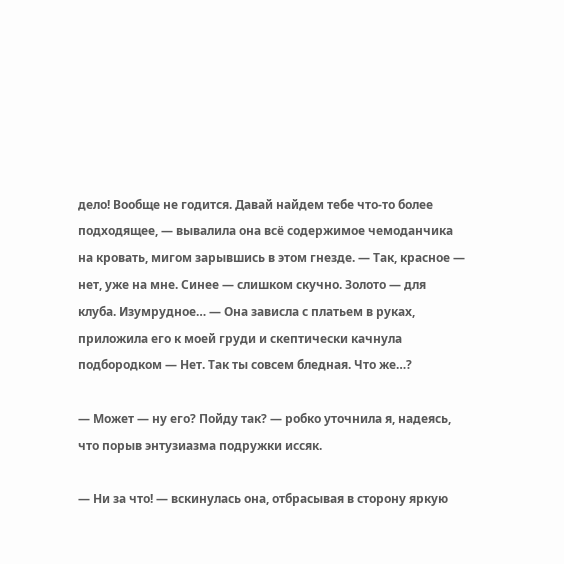дело! Вообще не годится. Давай найдем тебе что-то более подходящее, — вывалила она всё содержимое чемоданчика на кровать, мигом зарывшись в этом гнезде. — Так, красное — нет, уже на мне. Синее — слишком скучно. Золото — для клуба. Изумрудное… — Она зависла с платьем в руках, приложила его к моей груди и скептически качнула подбородком — Нет. Так ты совсем бледная. Что же…?

— Может — ну его? Пойду так? — робко уточнила я, надеясь, что порыв энтузиазма подружки иссяк.

— Ни за что! — вскинулась она, отбрасывая в сторону яркую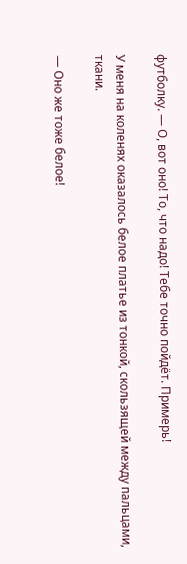футболку. — О, вот оно! То, что надо! Тебе точно пойдёт. Примерь!

У меня на коленях оказалось белое платье из тонкой, скользящей между пальцами, ткани.

— Оно же тоже белое!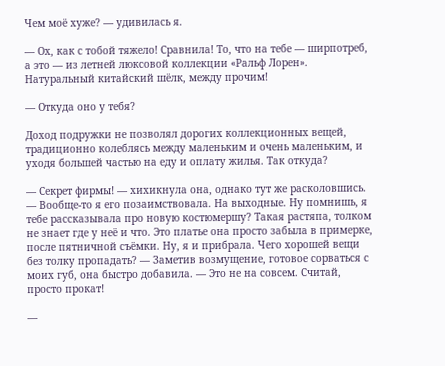Чем моё хуже? — удивилась я.

— Ох, как с тобой тяжело! Сравнила! То, что на тебе — ширпотреб, а это — из летней люксовой коллекции «Ральф Лорен». Натуральный китайский шёлк, между прочим!

— Откуда оно у тебя?

Доход подружки не позволял дорогих коллекционных вещей, традиционно колеблясь между маленьким и очень маленьким, и уходя большей частью на еду и оплату жилья. Так откуда?

— Секрет фирмы! — хихикнула она, однако тут же расколовшись. — Вообще-то я его позаимствовала. На выходные. Ну помнишь, я тебе рассказывала про новую костюмершу? Такая растяпа, толком не знает где у неё и что. Это платье она просто забыла в примерке, после пятничной съёмки. Ну, я и прибрала. Чего хорошей вещи без толку пропадать? — Заметив возмущение, готовое сорваться с моих губ, она быстро добавила. — Это не на совсем. Считай, просто прокат!

—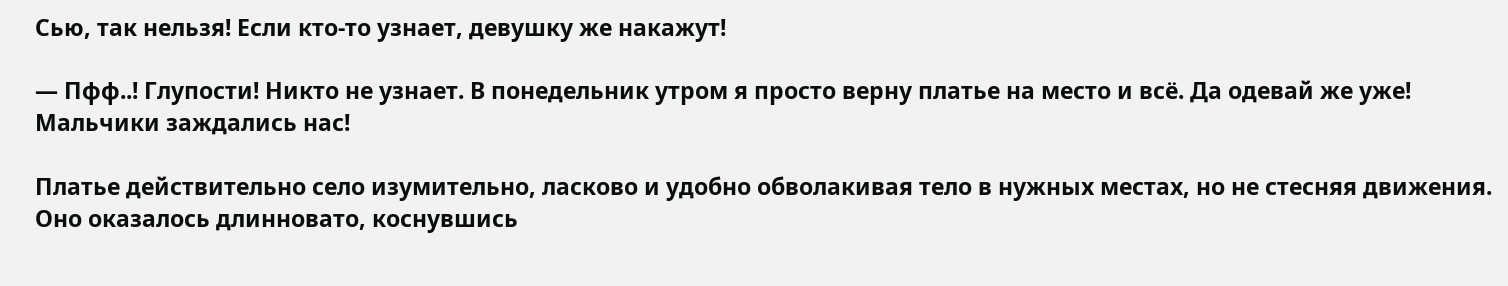Сью, так нельзя! Если кто-то узнает, девушку же накажут!

— Пфф..! Глупости! Никто не узнает. В понедельник утром я просто верну платье на место и всё. Да одевай же уже! Мальчики заждались нас!

Платье действительно село изумительно, ласково и удобно обволакивая тело в нужных местах, но не стесняя движения. Оно оказалось длинновато, коснувшись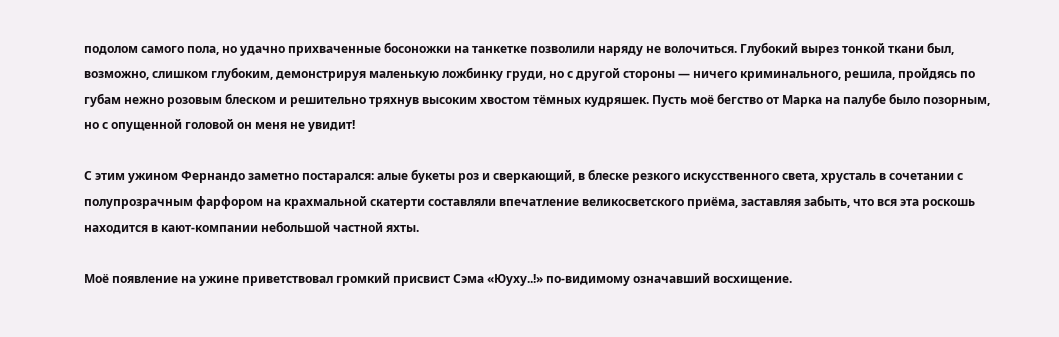подолом самого пола, но удачно прихваченные босоножки на танкетке позволили наряду не волочиться. Глубокий вырез тонкой ткани был, возможно, слишком глубоким, демонстрируя маленькую ложбинку груди, но с другой стороны — ничего криминального, решила, пройдясь по губам нежно розовым блеском и решительно тряхнув высоким хвостом тёмных кудряшек. Пусть моё бегство от Марка на палубе было позорным, но с опущенной головой он меня не увидит!

С этим ужином Фернандо заметно постарался: алые букеты роз и сверкающий, в блеске резкого искусственного света, хрусталь в сочетании с полупрозрачным фарфором на крахмальной скатерти составляли впечатление великосветского приёма, заставляя забыть, что вся эта роскошь находится в кают-компании небольшой частной яхты.

Моё появление на ужине приветствовал громкий присвист Сэма «Юуху..!» по-видимому означавший восхищение.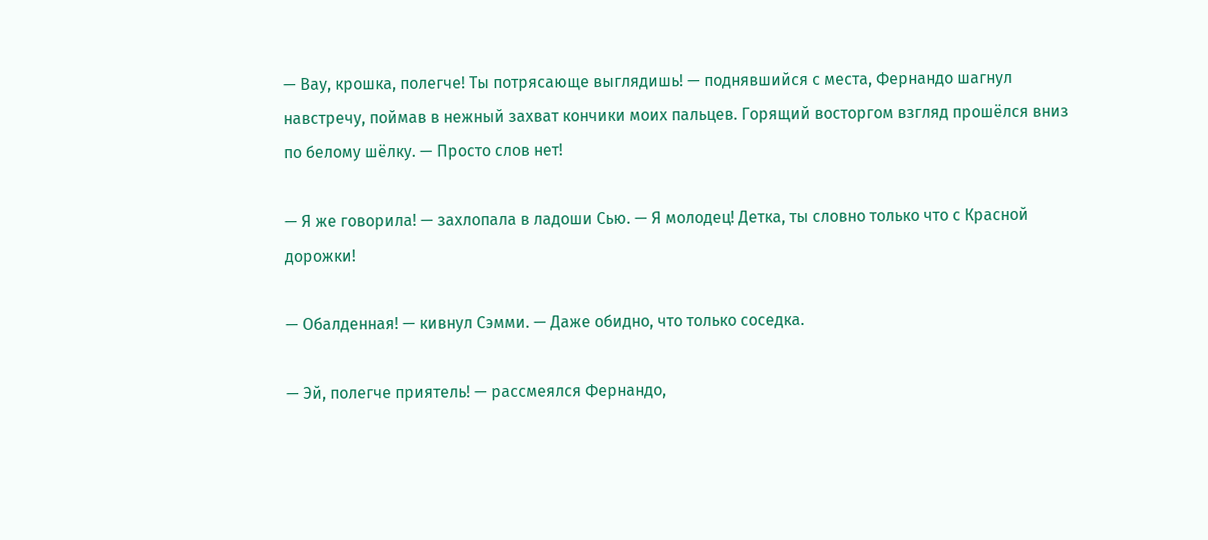— Вау, крошка, полегче! Ты потрясающе выглядишь! — поднявшийся с места, Фернандо шагнул навстречу, поймав в нежный захват кончики моих пальцев. Горящий восторгом взгляд прошёлся вниз по белому шёлку. — Просто слов нет!

— Я же говорила! — захлопала в ладоши Сью. — Я молодец! Детка, ты словно только что с Красной дорожки!

— Обалденная! — кивнул Сэмми. — Даже обидно, что только соседка.

— Эй, полегче приятель! — рассмеялся Фернандо,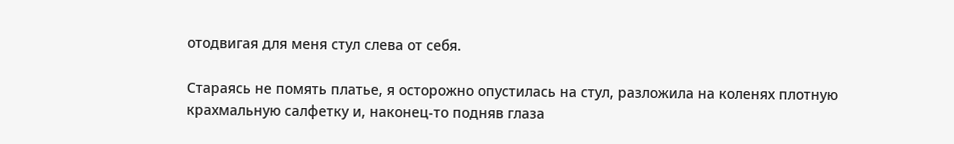отодвигая для меня стул слева от себя.

Стараясь не помять платье, я осторожно опустилась на стул, разложила на коленях плотную крахмальную салфетку и, наконец-то подняв глаза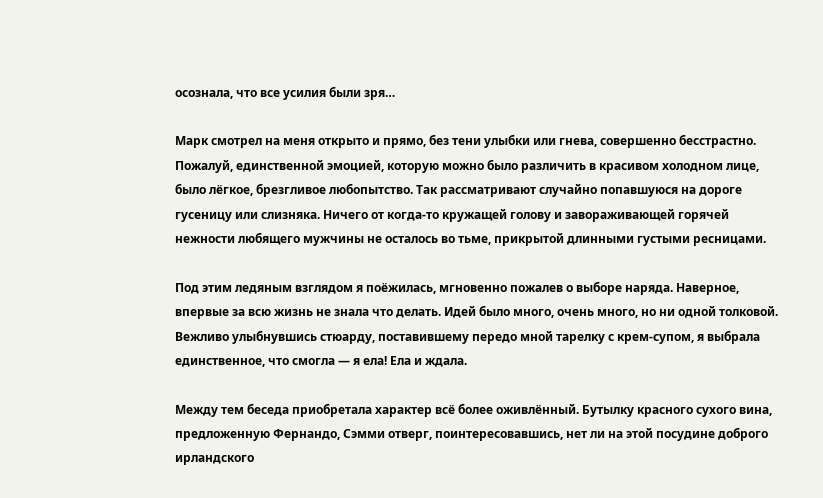осознала, что все усилия были зря…

Марк смотрел на меня открыто и прямо, без тени улыбки или гнева, совершенно бесстрастно. Пожалуй, единственной эмоцией, которую можно было различить в красивом холодном лице, было лёгкое, брезгливое любопытство. Так рассматривают случайно попавшуюся на дороге гусеницу или слизняка. Ничего от когда-то кружащей голову и завораживающей горячей нежности любящего мужчины не осталось во тьме, прикрытой длинными густыми ресницами.

Под этим ледяным взглядом я поёжилась, мгновенно пожалев о выборе наряда. Наверное, впервые за всю жизнь не знала что делать. Идей было много, очень много, но ни одной толковой. Вежливо улыбнувшись стюарду, поставившему передо мной тарелку с крем-супом, я выбрала единственное, что смогла — я ела! Ела и ждала.

Между тем беседа приобретала характер всё более оживлённый. Бутылку красного сухого вина, предложенную Фернандо, Сэмми отверг, поинтересовавшись, нет ли на этой посудине доброго ирландского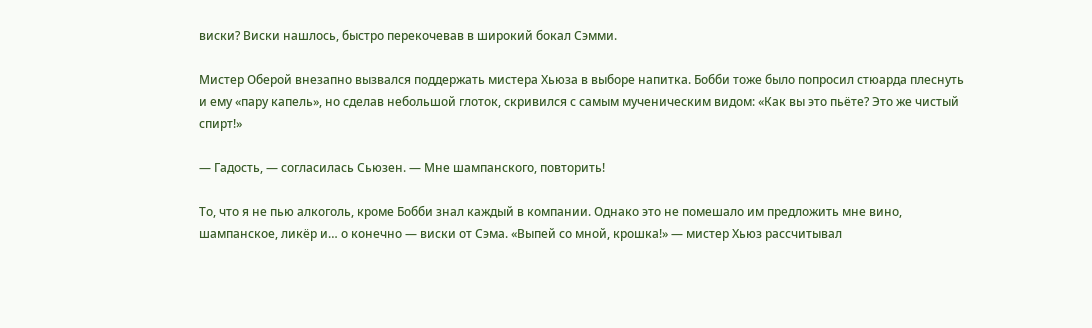виски? Виски нашлось, быстро перекочевав в широкий бокал Сэмми.

Мистер Оберой внезапно вызвался поддержать мистера Хьюза в выборе напитка. Бобби тоже было попросил стюарда плеснуть и ему «пару капель», но сделав небольшой глоток, скривился с самым мученическим видом: «Как вы это пьёте? Это же чистый спирт!»

— Гадость, — согласилась Сьюзен. — Мне шампанского, повторить!

То, что я не пью алкоголь, кроме Бобби знал каждый в компании. Однако это не помешало им предложить мне вино, шампанское, ликёр и… о конечно — виски от Сэма. «Выпей со мной, крошка!» — мистер Хьюз рассчитывал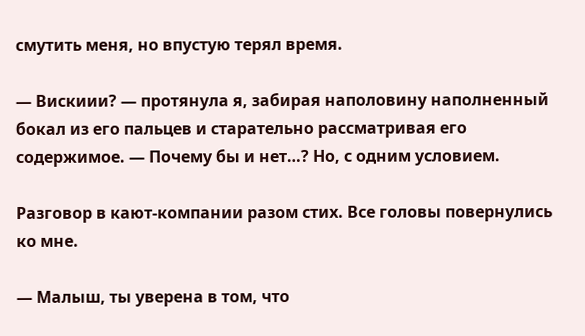смутить меня, но впустую терял время.

— Вискиии? — протянула я, забирая наполовину наполненный бокал из его пальцев и старательно рассматривая его содержимое. — Почему бы и нет…? Но, с одним условием.

Разговор в кают-компании разом стих. Все головы повернулись ко мне.

— Малыш, ты уверена в том, что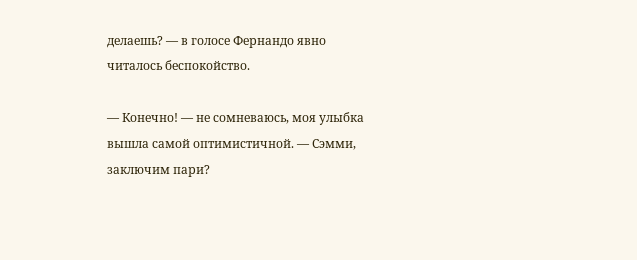делаешь? — в голосе Фернандо явно читалось беспокойство.

— Конечно! — не сомневаюсь, моя улыбка вышла самой оптимистичной. — Сэмми, заключим пари?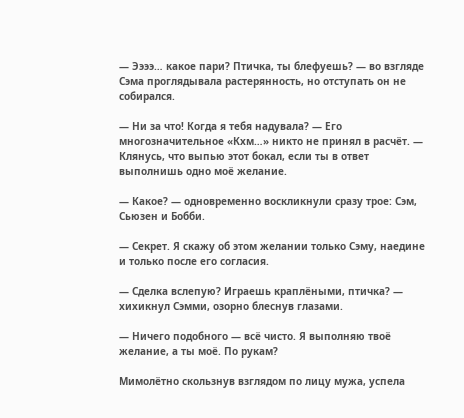— Ээээ… какое пари? Птичка, ты блефуешь? — во взгляде Сэма проглядывала растерянность, но отступать он не собирался.

— Ни за что! Когда я тебя надувала? — Его многозначительное «Кхм…» никто не принял в расчёт. — Клянусь, что выпью этот бокал, если ты в ответ выполнишь одно моё желание.

— Какое? — одновременно воскликнули сразу трое: Сэм, Сьюзен и Бобби.

— Секрет. Я скажу об этом желании только Сэму, наедине и только после его согласия.

— Сделка вслепую? Играешь краплёными, птичка? — хихикнул Сэмми, озорно блеснув глазами.

— Ничего подобного — всё чисто. Я выполняю твоё желание, а ты моё. По рукам?

Мимолётно скользнув взглядом по лицу мужа, успела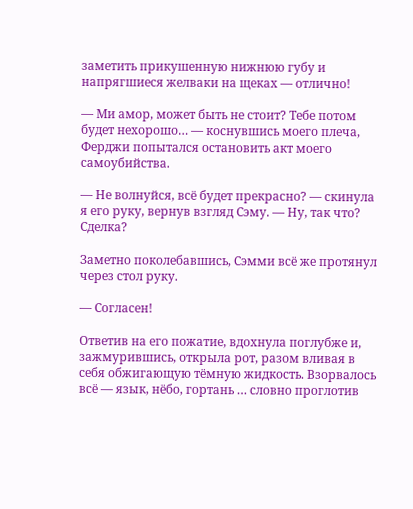заметить прикушенную нижнюю губу и напрягшиеся желваки на щеках — отлично!

— Ми амор, может быть не стоит? Тебе потом будет нехорошо… — коснувшись моего плеча, Ферджи попытался остановить акт моего самоубийства.

— Не волнуйся, всё будет прекрасно? — скинула я его руку, вернув взгляд Сэму. — Ну, так что? Сделка?

Заметно поколебавшись, Сэмми всё же протянул через стол руку.

— Согласен!

Ответив на его пожатие, вдохнула поглубже и, зажмурившись, открыла рот, разом вливая в себя обжигающую тёмную жидкость. Взорвалось всё — язык, нёбо, гортань … словно проглотив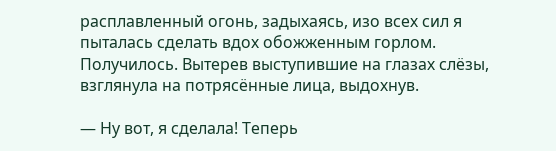расплавленный огонь, задыхаясь, изо всех сил я пыталась сделать вдох обожженным горлом. Получилось. Вытерев выступившие на глазах слёзы, взглянула на потрясённые лица, выдохнув.

— Ну вот, я сделала! Теперь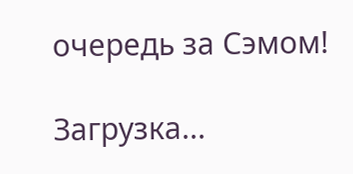очередь за Сэмом!

Загрузка...